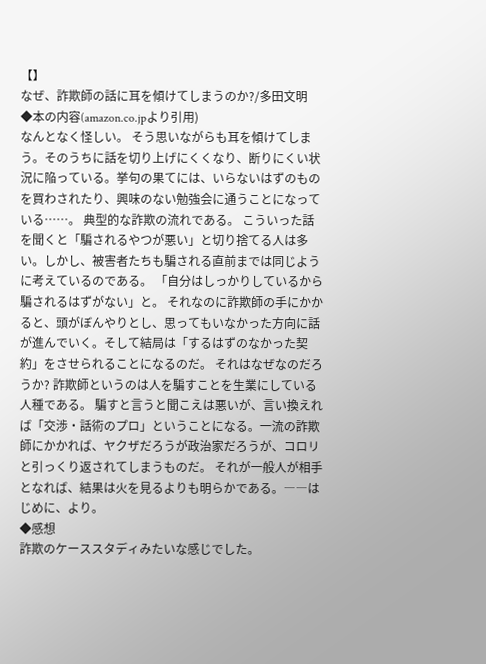【】
なぜ、詐欺師の話に耳を傾けてしまうのか?/多田文明
◆本の内容(amazon.co.jpより引用)
なんとなく怪しい。 そう思いながらも耳を傾けてしまう。そのうちに話を切り上げにくくなり、断りにくい状況に陥っている。挙句の果てには、いらないはずのものを買わされたり、興味のない勉強会に通うことになっている……。 典型的な詐欺の流れである。 こういった話を聞くと「騙されるやつが悪い」と切り捨てる人は多い。しかし、被害者たちも騙される直前までは同じように考えているのである。 「自分はしっかりしているから騙されるはずがない」と。 それなのに詐欺師の手にかかると、頭がぼんやりとし、思ってもいなかった方向に話が進んでいく。そして結局は「するはずのなかった契約」をさせられることになるのだ。 それはなぜなのだろうか? 詐欺師というのは人を騙すことを生業にしている人種である。 騙すと言うと聞こえは悪いが、言い換えれば「交渉・話術のプロ」ということになる。一流の詐欺師にかかれば、ヤクザだろうが政治家だろうが、コロリと引っくり返されてしまうものだ。 それが一般人が相手となれば、結果は火を見るよりも明らかである。――はじめに、より。
◆感想
詐欺のケーススタディみたいな感じでした。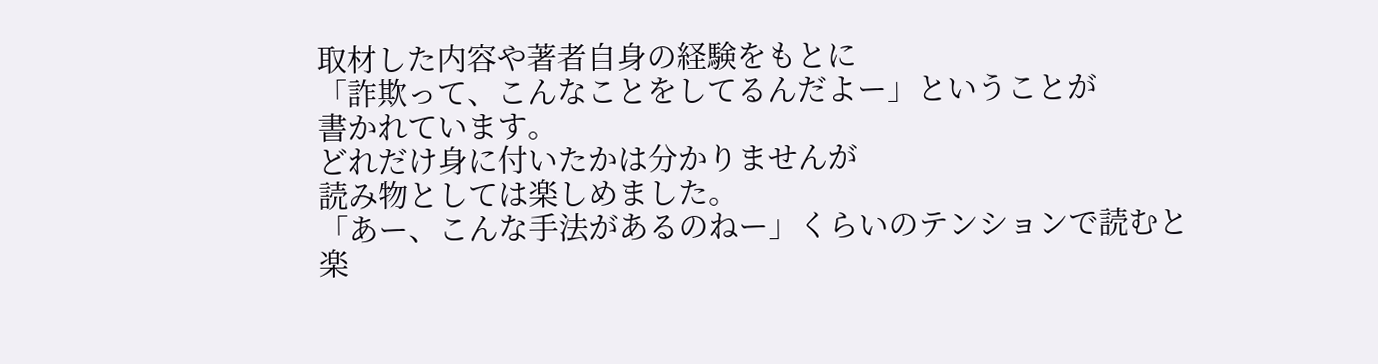取材した内容や著者自身の経験をもとに
「詐欺って、こんなことをしてるんだよー」ということが
書かれています。
どれだけ身に付いたかは分かりませんが
読み物としては楽しめました。
「あー、こんな手法があるのねー」くらいのテンションで読むと
楽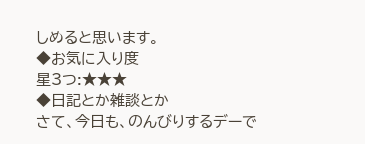しめると思います。
◆お気に入り度
星3つ:★★★
◆日記とか雑談とか
さて、今日も、のんびりするデーで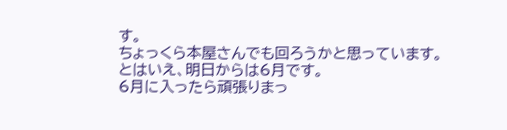す。
ちょっくら本屋さんでも回ろうかと思っています。
とはいえ、明日からは6月です。
6月に入ったら頑張りまっ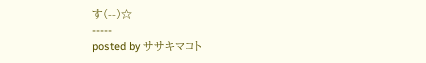す(--)☆
-----
posted by ササキマコト